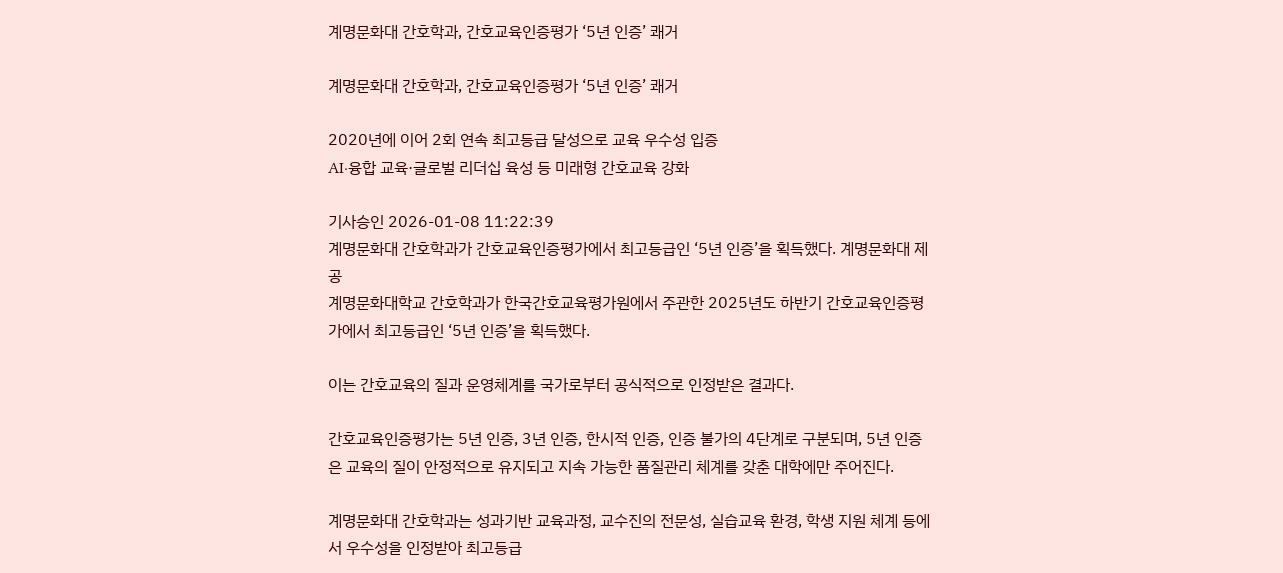계명문화대 간호학과, 간호교육인증평가 ‘5년 인증’ 쾌거

계명문화대 간호학과, 간호교육인증평가 ‘5년 인증’ 쾌거

2020년에 이어 2회 연속 최고등급 달성으로 교육 우수성 입증
AI·융합 교육·글로벌 리더십 육성 등 미래형 간호교육 강화

기사승인 2026-01-08 11:22:39
계명문화대 간호학과가 간호교육인증평가에서 최고등급인 ‘5년 인증’을 획득했다. 계명문화대 제공
계명문화대학교 간호학과가 한국간호교육평가원에서 주관한 2025년도 하반기 간호교육인증평가에서 최고등급인 ‘5년 인증’을 획득했다.

이는 간호교육의 질과 운영체계를 국가로부터 공식적으로 인정받은 결과다.

간호교육인증평가는 5년 인증, 3년 인증, 한시적 인증, 인증 불가의 4단계로 구분되며, 5년 인증은 교육의 질이 안정적으로 유지되고 지속 가능한 품질관리 체계를 갖춘 대학에만 주어진다.

계명문화대 간호학과는 성과기반 교육과정, 교수진의 전문성, 실습교육 환경, 학생 지원 체계 등에서 우수성을 인정받아 최고등급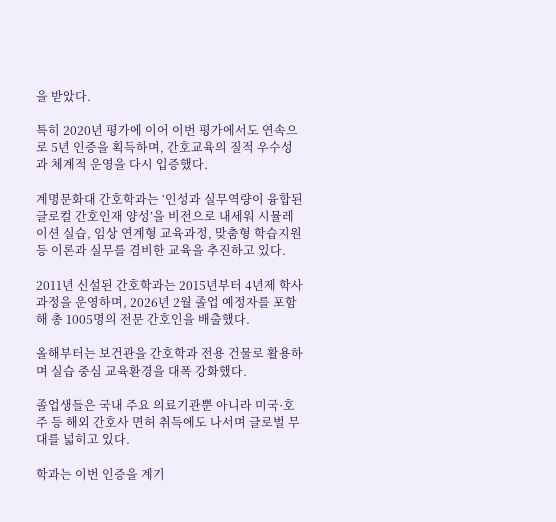을 받았다.

특히 2020년 평가에 이어 이번 평가에서도 연속으로 5년 인증을 획득하며, 간호교육의 질적 우수성과 체계적 운영을 다시 입증했다.

계명문화대 간호학과는 ‘인성과 실무역량이 융합된 글로컬 간호인재 양성’을 비전으로 내세워 시뮬레이션 실습, 임상 연계형 교육과정, 맞춤형 학습지원 등 이론과 실무를 겸비한 교육을 추진하고 있다.

2011년 신설된 간호학과는 2015년부터 4년제 학사과정을 운영하며, 2026년 2월 졸업 예정자를 포함해 총 1005명의 전문 간호인을 배출했다.

올해부터는 보건관을 간호학과 전용 건물로 활용하며 실습 중심 교육환경을 대폭 강화했다.

졸업생들은 국내 주요 의료기관뿐 아니라 미국·호주 등 해외 간호사 면허 취득에도 나서며 글로벌 무대를 넓히고 있다.

학과는 이번 인증을 계기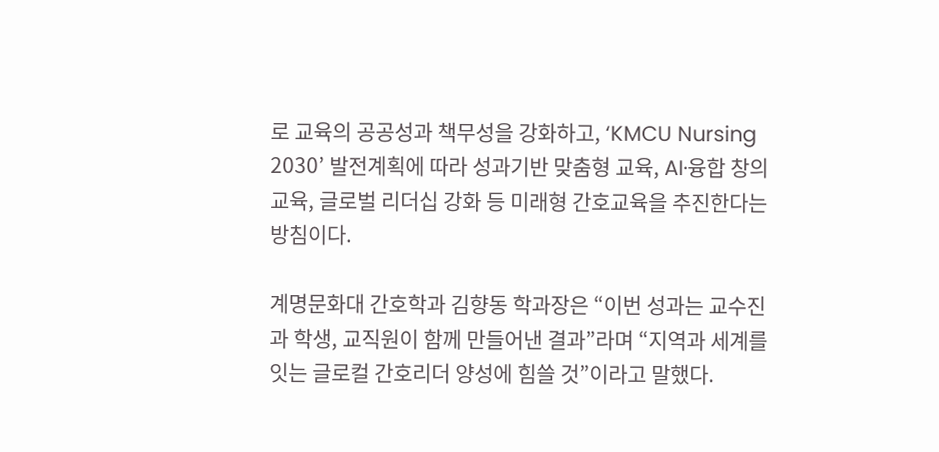로 교육의 공공성과 책무성을 강화하고, ‘KMCU Nursing 2030’ 발전계획에 따라 성과기반 맞춤형 교육, AI·융합 창의교육, 글로벌 리더십 강화 등 미래형 간호교육을 추진한다는 방침이다.

계명문화대 간호학과 김향동 학과장은 “이번 성과는 교수진과 학생, 교직원이 함께 만들어낸 결과”라며 “지역과 세계를 잇는 글로컬 간호리더 양성에 힘쓸 것”이라고 말했다.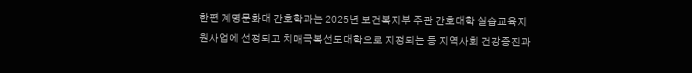한편 계명문화대 간호학과는 2025년 보건복지부 주관 간호대학 실습교육지원사업에 선정되고 치매극복선도대학으로 지정되는 등 지역사회 건강증진과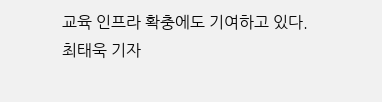교육 인프라 확충에도 기여하고 있다.
최태욱 기자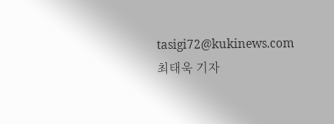tasigi72@kukinews.com
최태욱 기자